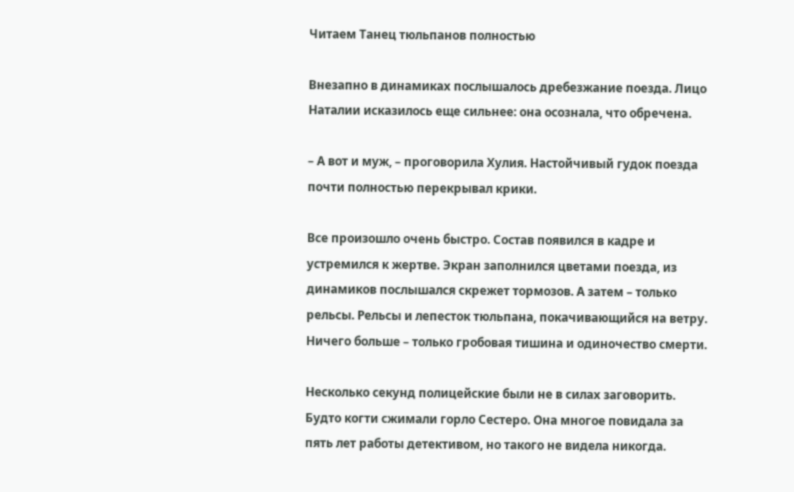Читаем Танец тюльпанов полностью

Внезапно в динамиках послышалось дребезжание поезда. Лицо Наталии исказилось еще сильнее: она осознала, что обречена.

– А вот и муж, – проговорила Хулия. Настойчивый гудок поезда почти полностью перекрывал крики.

Все произошло очень быстро. Состав появился в кадре и устремился к жертве. Экран заполнился цветами поезда, из динамиков послышался скрежет тормозов. А затем – только рельсы. Рельсы и лепесток тюльпана, покачивающийся на ветру. Ничего больше – только гробовая тишина и одиночество смерти.

Несколько секунд полицейские были не в силах заговорить. Будто когти сжимали горло Сестеро. Она многое повидала за пять лет работы детективом, но такого не видела никогда.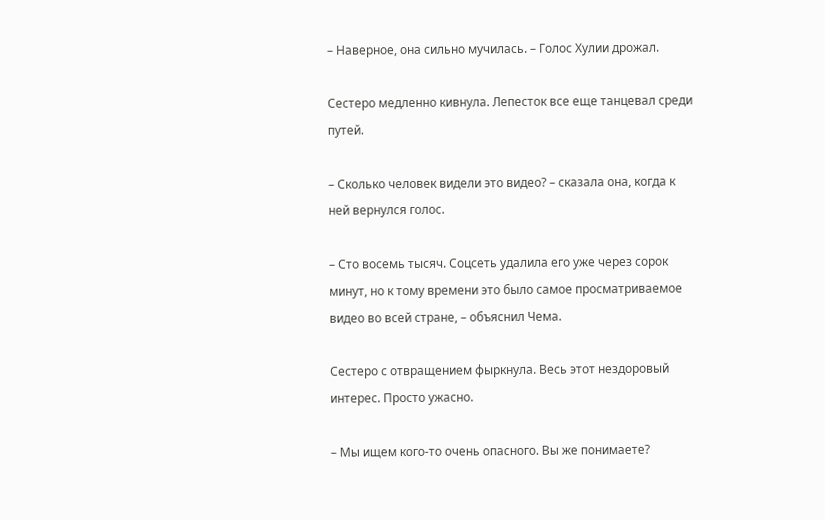– Наверное, она сильно мучилась. – Голос Хулии дрожал.

Сестеро медленно кивнула. Лепесток все еще танцевал среди путей.

– Сколько человек видели это видео? – сказала она, когда к ней вернулся голос.

– Сто восемь тысяч. Соцсеть удалила его уже через сорок минут, но к тому времени это было самое просматриваемое видео во всей стране, – объяснил Чема.

Сестеро с отвращением фыркнула. Весь этот нездоровый интерес. Просто ужасно.

– Мы ищем кого-то очень опасного. Вы же понимаете?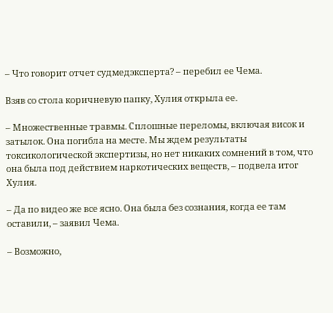– Что говорит отчет судмедэксперта? – перебил ее Чема.

Взяв со стола коричневую папку, Хулия открыла ее.

– Множественные травмы. Сплошные переломы, включая висок и затылок. Она погибла на месте. Мы ждем результаты токсикологической экспертизы, но нет никаких сомнений в том, что она была под действием наркотических веществ, – подвела итог Хулия.

– Да по видео же все ясно. Она была без сознания, когда ее там оставили, – заявил Чема.

– Возможно,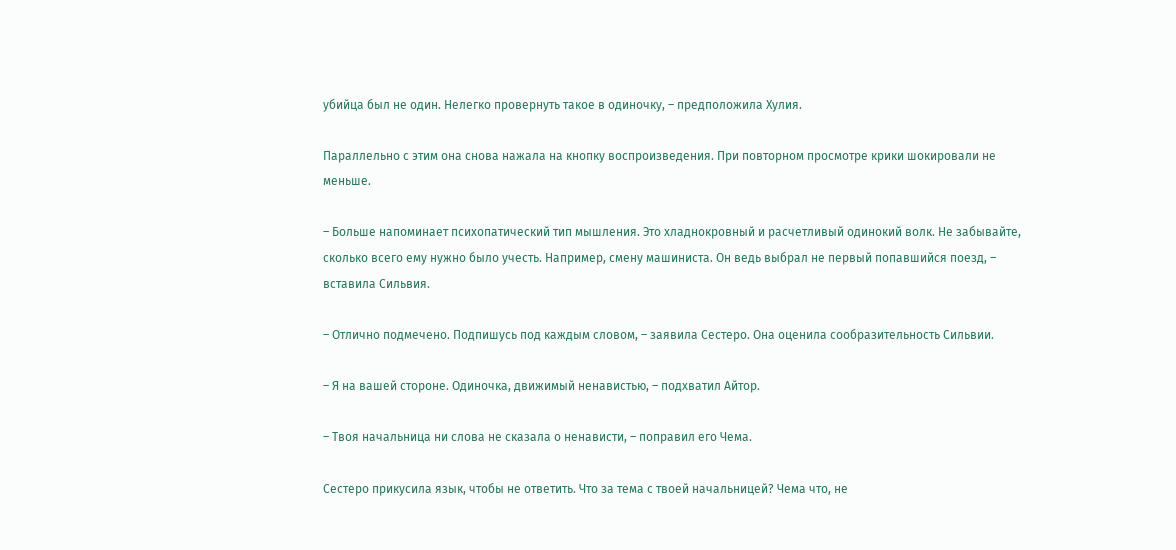убийца был не один. Нелегко провернуть такое в одиночку, – предположила Хулия.

Параллельно с этим она снова нажала на кнопку воспроизведения. При повторном просмотре крики шокировали не меньше.

– Больше напоминает психопатический тип мышления. Это хладнокровный и расчетливый одинокий волк. Не забывайте, сколько всего ему нужно было учесть. Например, смену машиниста. Он ведь выбрал не первый попавшийся поезд, – вставила Сильвия.

– Отлично подмечено. Подпишусь под каждым словом, – заявила Сестеро. Она оценила сообразительность Сильвии.

– Я на вашей стороне. Одиночка, движимый ненавистью, – подхватил Айтор.

– Твоя начальница ни слова не сказала о ненависти, – поправил его Чема.

Сестеро прикусила язык, чтобы не ответить. Что за тема с твоей начальницей? Чема что, не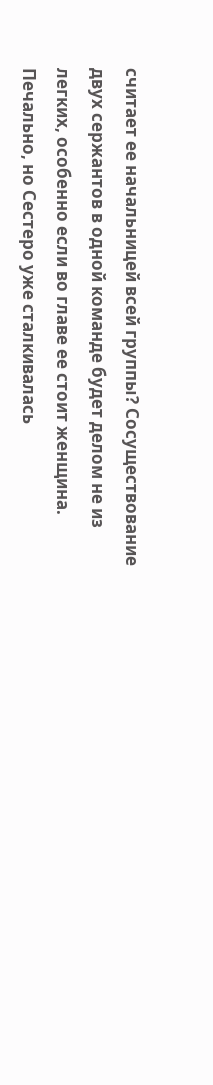считает ее начальницей всей группы? Сосуществование двух сержантов в одной команде будет делом не из легких, особенно если во главе ее стоит женщина. Печально, но Сестеро уже сталкивалась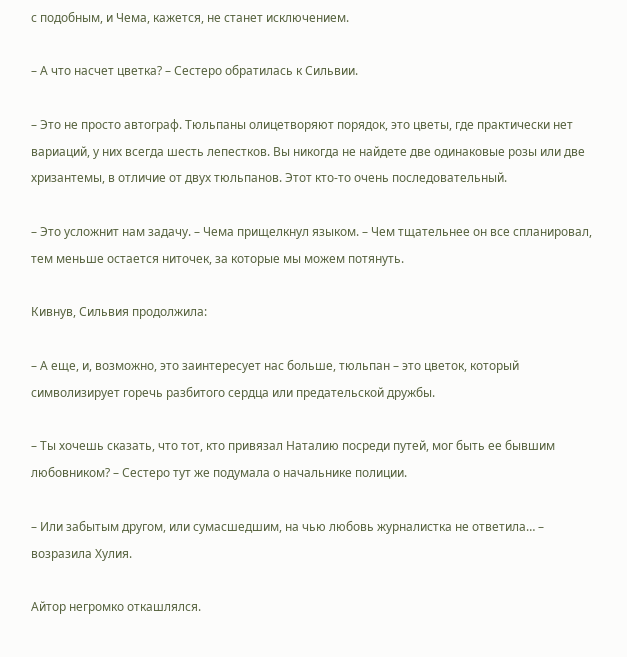с подобным, и Чема, кажется, не станет исключением.

– А что насчет цветка? – Сестеро обратилась к Сильвии.

– Это не просто автограф. Тюльпаны олицетворяют порядок, это цветы, где практически нет вариаций, у них всегда шесть лепестков. Вы никогда не найдете две одинаковые розы или две хризантемы, в отличие от двух тюльпанов. Этот кто-то очень последовательный.

– Это усложнит нам задачу. – Чема прищелкнул языком. – Чем тщательнее он все спланировал, тем меньше остается ниточек, за которые мы можем потянуть.

Кивнув, Сильвия продолжила:

– А еще, и, возможно, это заинтересует нас больше, тюльпан – это цветок, который символизирует горечь разбитого сердца или предательской дружбы.

– Ты хочешь сказать, что тот, кто привязал Наталию посреди путей, мог быть ее бывшим любовником? – Сестеро тут же подумала о начальнике полиции.

– Или забытым другом, или сумасшедшим, на чью любовь журналистка не ответила… – возразила Хулия.

Айтор негромко откашлялся.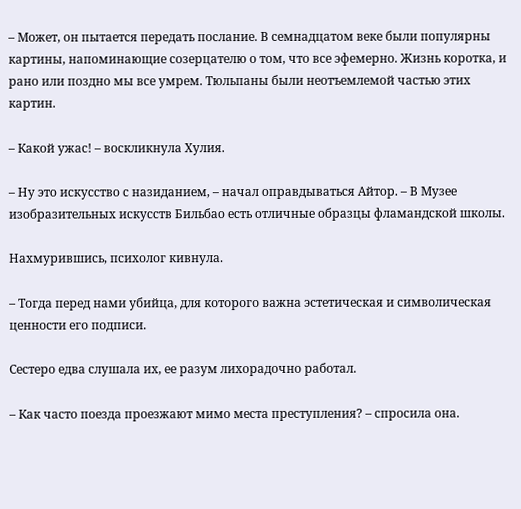– Может, он пытается передать послание. В семнадцатом веке были популярны картины, напоминающие созерцателю о том, что все эфемерно. Жизнь коротка, и рано или поздно мы все умрем. Тюльпаны были неотъемлемой частью этих картин.

– Какой ужас! – воскликнула Хулия.

– Ну это искусство с назиданием, – начал оправдываться Айтор. – В Музее изобразительных искусств Бильбао есть отличные образцы фламандской школы.

Нахмурившись, психолог кивнула.

– Тогда перед нами убийца, для которого важна эстетическая и символическая ценности его подписи.

Сестеро едва слушала их, ее разум лихорадочно работал.

– Как часто поезда проезжают мимо места преступления? – спросила она.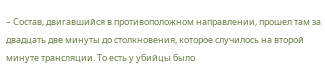– Состав, двигавшийся в противоположном направлении, прошел там за двадцать две минуты до столкновения, которое случилось на второй минуте трансляции. То есть у убийцы было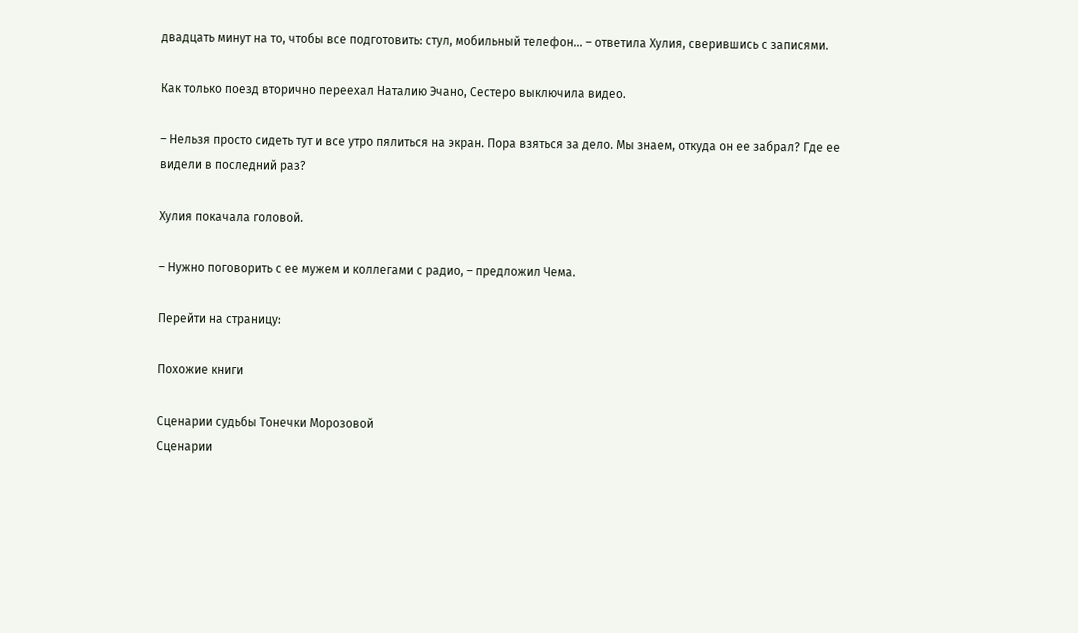двадцать минут на то, чтобы все подготовить: стул, мобильный телефон… – ответила Хулия, сверившись с записями.

Как только поезд вторично переехал Наталию Эчано, Сестеро выключила видео.

– Нельзя просто сидеть тут и все утро пялиться на экран. Пора взяться за дело. Мы знаем, откуда он ее забрал? Где ее видели в последний раз?

Хулия покачала головой.

– Нужно поговорить с ее мужем и коллегами с радио, – предложил Чема.

Перейти на страницу:

Похожие книги

Сценарии судьбы Тонечки Морозовой
Сценарии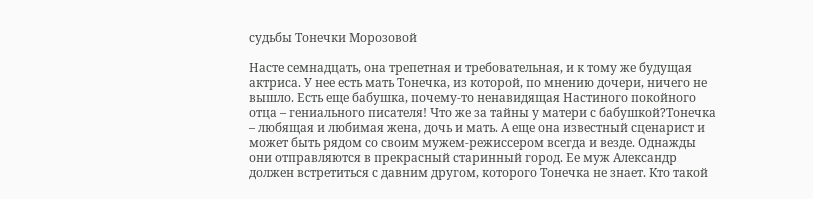судьбы Тонечки Морозовой

Насте семнадцать, она трепетная и требовательная, и к тому же будущая актриса. У нее есть мать Тонечка, из которой, по мнению дочери, ничего не вышло. Есть еще бабушка, почему-то ненавидящая Настиного покойного отца – гениального писателя! Что же за тайны у матери с бабушкой?Тонечка – любящая и любимая жена, дочь и мать. А еще она известный сценарист и может быть рядом со своим мужем-режиссером всегда и везде. Однажды они отправляются в прекрасный старинный город. Ее муж Александр должен встретиться с давним другом, которого Тонечка не знает. Кто такой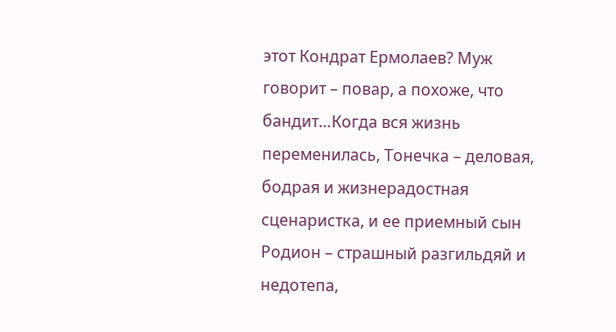этот Кондрат Ермолаев? Муж говорит – повар, а похоже, что бандит…Когда вся жизнь переменилась, Тонечка – деловая, бодрая и жизнерадостная сценаристка, и ее приемный сын Родион – страшный разгильдяй и недотепа,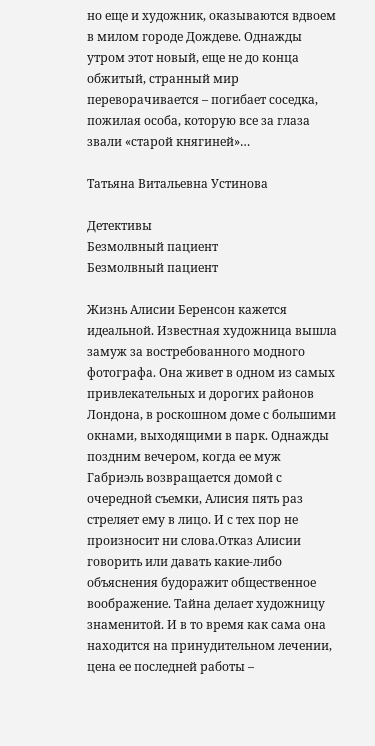но еще и художник, оказываются вдвоем в милом городе Дождеве. Однажды утром этот новый, еще не до конца обжитый, странный мир переворачивается – погибает соседка, пожилая особа, которую все за глаза звали «старой княгиней»…

Татьяна Витальевна Устинова

Детективы
Безмолвный пациент
Безмолвный пациент

Жизнь Алисии Беренсон кажется идеальной. Известная художница вышла замуж за востребованного модного фотографа. Она живет в одном из самых привлекательных и дорогих районов Лондона, в роскошном доме с большими окнами, выходящими в парк. Однажды поздним вечером, когда ее муж Габриэль возвращается домой с очередной съемки, Алисия пять раз стреляет ему в лицо. И с тех пор не произносит ни слова.Отказ Алисии говорить или давать какие-либо объяснения будоражит общественное воображение. Тайна делает художницу знаменитой. И в то время как сама она находится на принудительном лечении, цена ее последней работы –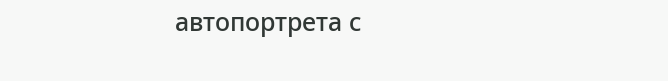автопортрета с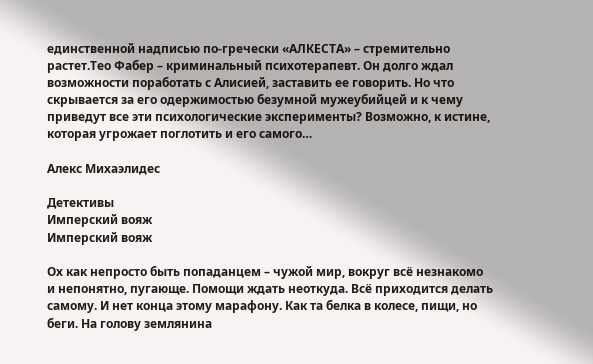единственной надписью по-гречески «АЛКЕСТА» – стремительно растет.Тео Фабер – криминальный психотерапевт. Он долго ждал возможности поработать с Алисией, заставить ее говорить. Но что скрывается за его одержимостью безумной мужеубийцей и к чему приведут все эти психологические эксперименты? Возможно, к истине, которая угрожает поглотить и его самого…

Алекс Михаэлидес

Детективы
Имперский вояж
Имперский вояж

Ох как непросто быть попаданцем – чужой мир, вокруг всё незнакомо и непонятно, пугающе. Помощи ждать неоткуда. Всё приходится делать самому. И нет конца этому марафону. Как та белка в колесе, пищи, но беги. На голову землянина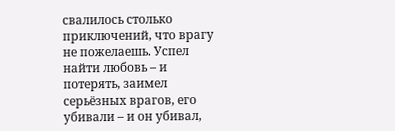свалилось столько приключений, что врагу не пожелаешь. Успел найти любовь – и потерять, заимел серьёзных врагов, его убивали – и он убивал,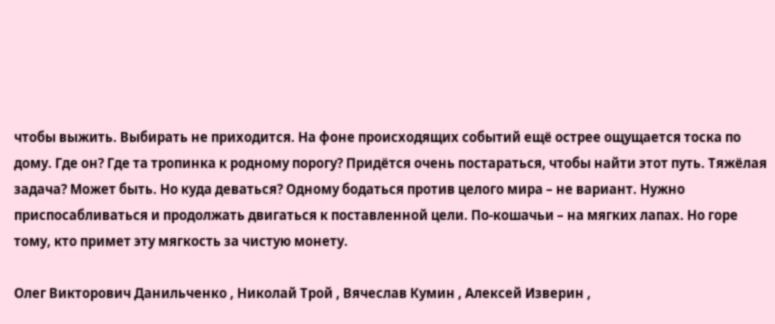чтобы выжить. Выбирать не приходится. На фоне происходящих событий ещё острее ощущается тоска по дому. Где он? Где та тропинка к родному порогу? Придётся очень постараться, чтобы найти этот путь. Тяжёлая задача? Может быть. Но куда деваться? Одному бодаться против целого мира – не вариант. Нужно приспосабливаться и продолжать двигаться к поставленной цели. По-кошачьи – на мягких лапах. Но горе тому, кто примет эту мягкость за чистую монету.

Олег Викторович Данильченко , Николай Трой , Вячеслав Кумин , Алексей Изверин ,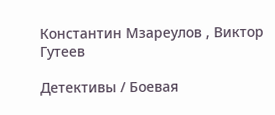Константин Мзареулов , Виктор Гутеев

Детективы / Боевая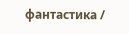фантастика /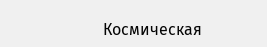Космическая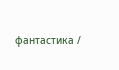фантастика /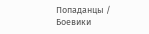Попаданцы / Боевики